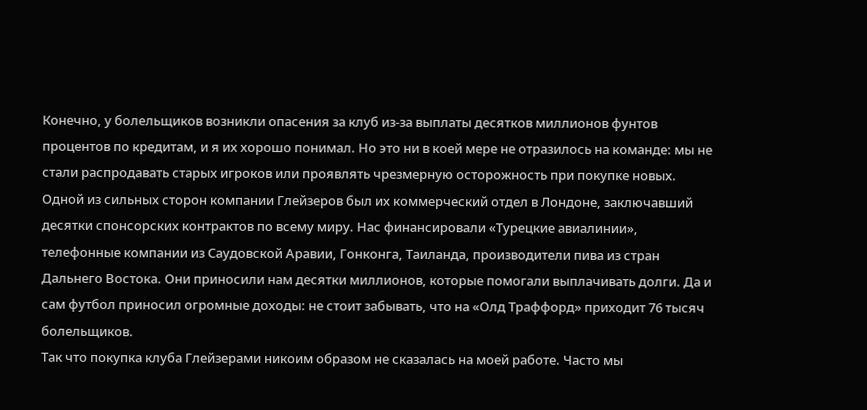Конечно, у болельщиков возникли опасения за клуб из-за выплаты десятков миллионов фунтов процентов по кредитам, и я их хорошо понимал. Но это ни в коей мере не отразилось на команде: мы не стали распродавать старых игроков или проявлять чрезмерную осторожность при покупке новых. Одной из сильных сторон компании Глейзеров был их коммерческий отдел в Лондоне, заключавший десятки спонсорских контрактов по всему миру. Нас финансировали «Турецкие авиалинии», телефонные компании из Саудовской Аравии, Гонконга, Таиланда, производители пива из стран Дальнего Востока. Они приносили нам десятки миллионов, которые помогали выплачивать долги. Да и сам футбол приносил огромные доходы: не стоит забывать, что на «Олд Траффорд» приходит 76 тысяч болельщиков.
Так что покупка клуба Глейзерами никоим образом не сказалась на моей работе. Часто мы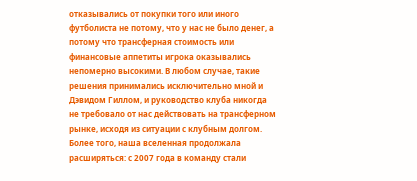отказывались от покупки того или иного футболиста не потому, что у нас не было денег, а потому что трансферная стоимость или финансовые аппетиты игрока оказывались непомерно высокими. В любом случае, такие решения принимались исключительно мной и Дэвидом Гиллом, и руководство клуба никогда не требовало от нас действовать на трансферном рынке, исходя из ситуации с клубным долгом.
Более того, наша вселенная продолжала расширяться: с 2007 года в команду стали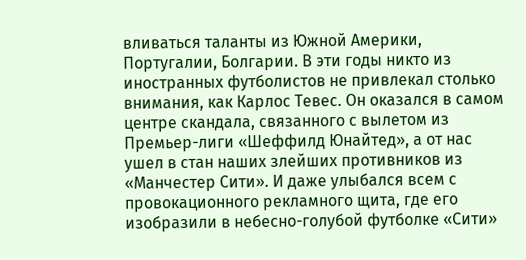вливаться таланты из Южной Америки, Португалии, Болгарии. В эти годы никто из иностранных футболистов не привлекал столько внимания, как Карлос Тевес. Он оказался в самом центре скандала, связанного с вылетом из Премьер-лиги «Шеффилд Юнайтед», а от нас ушел в стан наших злейших противников из «Манчестер Сити». И даже улыбался всем с провокационного рекламного щита, где его изобразили в небесно-голубой футболке «Сити»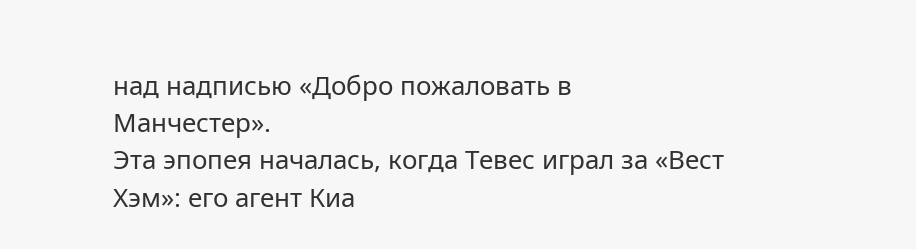над надписью «Добро пожаловать в Манчестер».
Эта эпопея началась, когда Тевес играл за «Вест Хэм»: его агент Киа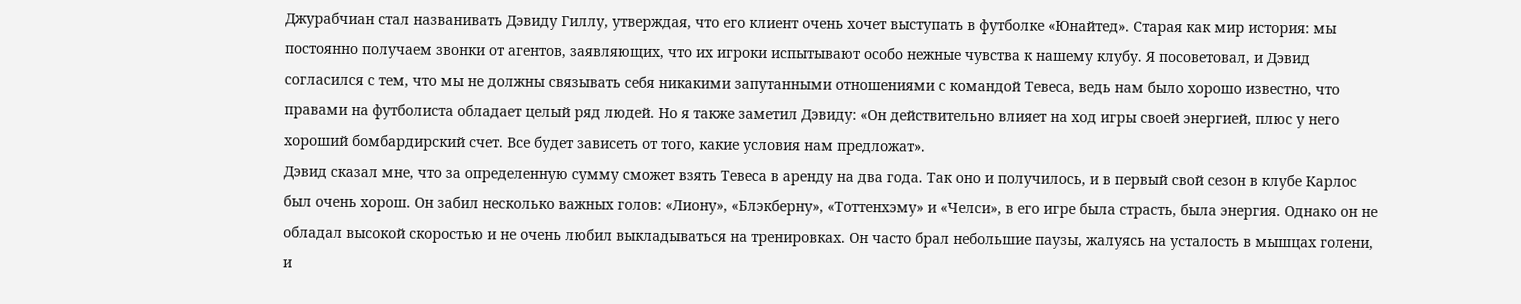Джурабчиан стал названивать Дэвиду Гиллу, утверждая, что его клиент очень хочет выступать в футболке «Юнайтед». Старая как мир история: мы постоянно получаем звонки от агентов, заявляющих, что их игроки испытывают особо нежные чувства к нашему клубу. Я посоветовал, и Дэвид согласился с тем, что мы не должны связывать себя никакими запутанными отношениями с командой Тевеса, ведь нам было хорошо известно, что правами на футболиста обладает целый ряд людей. Но я также заметил Дэвиду: «Он действительно влияет на ход игры своей энергией, плюс у него хороший бомбардирский счет. Все будет зависеть от того, какие условия нам предложат».
Дэвид сказал мне, что за определенную сумму сможет взять Тевеса в аренду на два года. Так оно и получилось, и в первый свой сезон в клубе Карлос был очень хорош. Он забил несколько важных голов: «Лиону», «Блэкберну», «Тоттенхэму» и «Челси», в его игре была страсть, была энергия. Однако он не обладал высокой скоростью и не очень любил выкладываться на тренировках. Он часто брал небольшие паузы, жалуясь на усталость в мышцах голени, и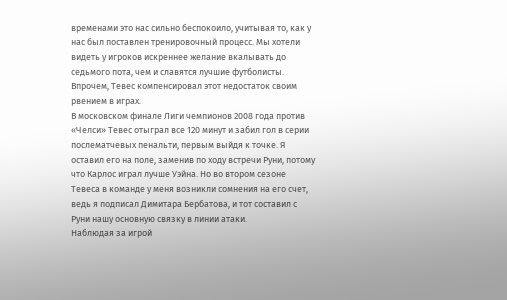временами это нас сильно беспокоило, учитывая то, как у нас был поставлен тренировочный процесс. Мы хотели видеть у игроков искреннее желание вкалывать до седьмого пота, чем и славятся лучшие футболисты. Впрочем, Тевес компенсировал этот недостаток своим рвением в играх.
В московском финале Лиги чемпионов 2008 года против «Челси» Тевес отыграл все 120 минут и забил гол в серии послематчевых пенальти, первым выйдя к точке. Я оставил его на поле, заменив по ходу встречи Руни, потому что Карлос играл лучше Уэйна. Но во втором сезоне Тевеса в команде у меня возникли сомнения на его счет, ведь я подписал Димитара Бербатова, и тот составил с Руни нашу основную связку в линии атаки.
Наблюдая за игрой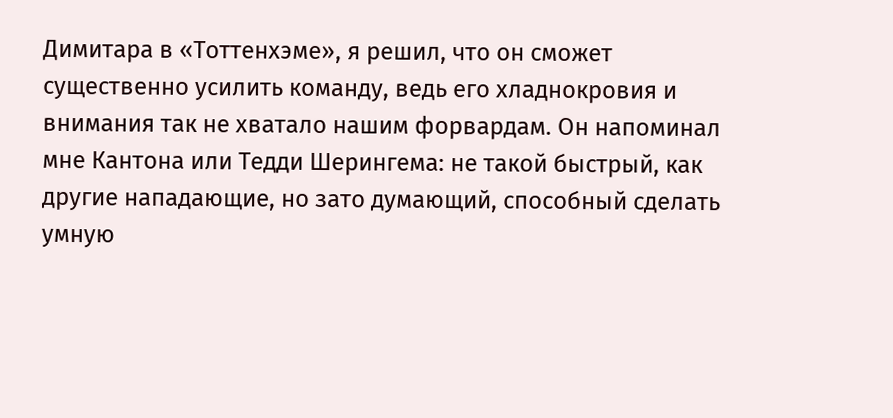Димитара в «Тоттенхэме», я решил, что он сможет существенно усилить команду, ведь его хладнокровия и внимания так не хватало нашим форвардам. Он напоминал мне Кантона или Тедди Шерингема: не такой быстрый, как другие нападающие, но зато думающий, способный сделать умную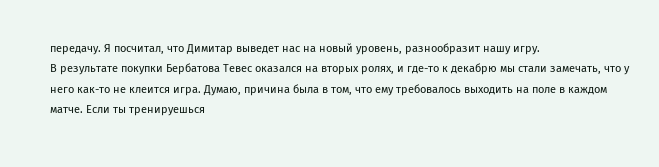передачу. Я посчитал, что Димитар выведет нас на новый уровень, разнообразит нашу игру.
В результате покупки Бербатова Тевес оказался на вторых ролях, и где-то к декабрю мы стали замечать, что у него как-то не клеится игра. Думаю, причина была в том, что ему требовалось выходить на поле в каждом матче. Если ты тренируешься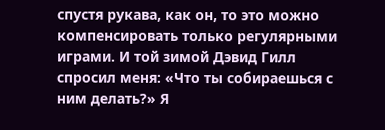спустя рукава, как он, то это можно компенсировать только регулярными играми. И той зимой Дэвид Гилл спросил меня: «Что ты собираешься с ним делать?» Я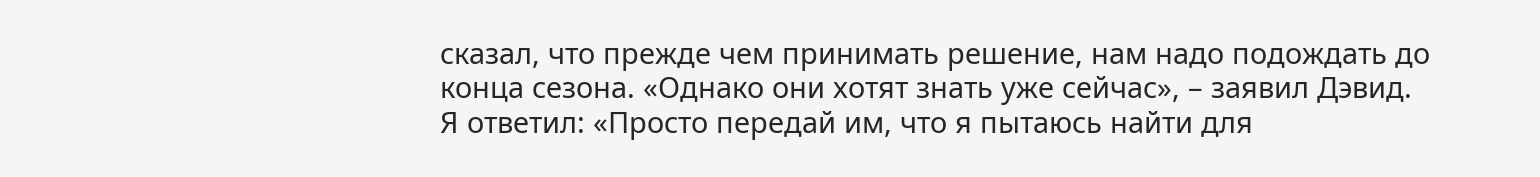сказал, что прежде чем принимать решение, нам надо подождать до конца сезона. «Однако они хотят знать уже сейчас», – заявил Дэвид.
Я ответил: «Просто передай им, что я пытаюсь найти для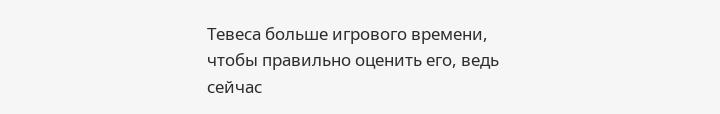Тевеса больше игрового времени, чтобы правильно оценить его, ведь сейчас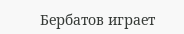Бербатов играет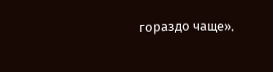гораздо чаще».